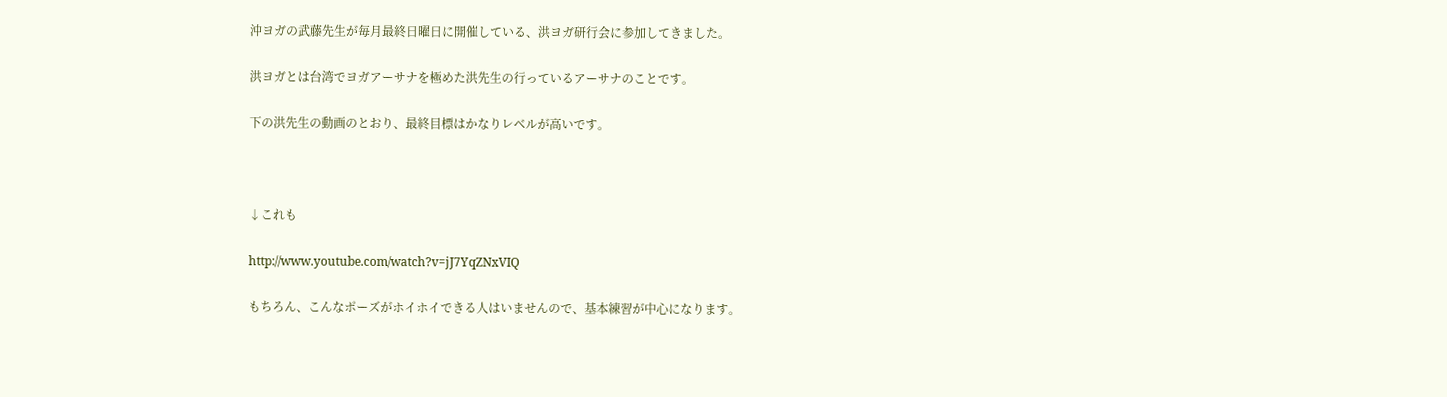沖ヨガの武藤先生が毎月最終日曜日に開催している、洪ヨガ研行会に参加してきました。

洪ヨガとは台湾でヨガアーサナを極めた洪先生の行っているアーサナのことです。

下の洪先生の動画のとおり、最終目標はかなりレベルが高いです。



↓これも

http://www.youtube.com/watch?v=jJ7YqZNxVIQ

もちろん、こんなポーズがホイホイできる人はいませんので、基本練習が中心になります。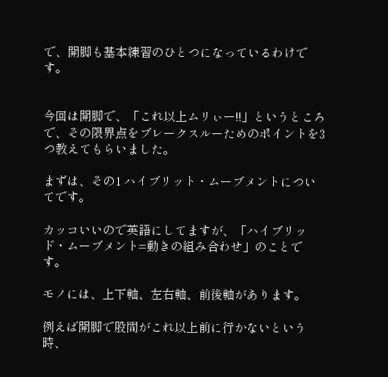で、開脚も基本練習のひとつになっているわけです。


今回は開脚で、「これ以上ムリぃー!!」というところで、その限界点をブレークスルーためのポイントを3つ教えてもらいました。

まずは、その1 ハイブリット・ムーブメントについてです。

カッコいいので英語にしてますが、「ハイブリッド・ムーブメント=動きの組み合わせ」のことです。

モノには、上下軸、左右軸、前後軸があります。

例えば開脚で股間がこれ以上前に行かないという時、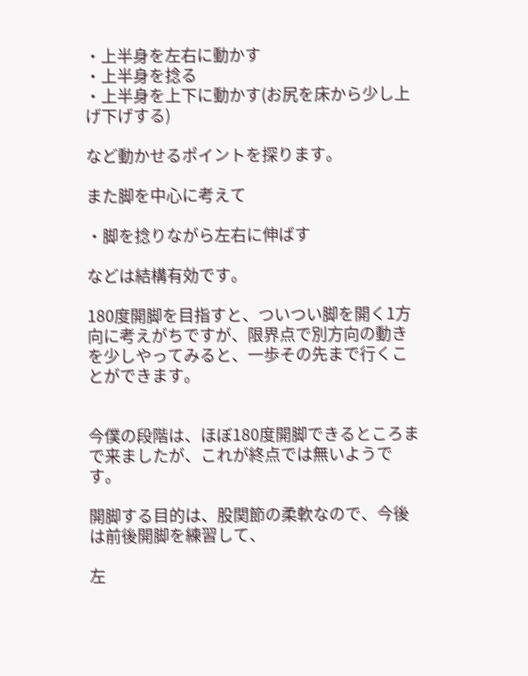・上半身を左右に動かす
・上半身を捻る
・上半身を上下に動かす(お尻を床から少し上げ下げする)

など動かせるポイントを探ります。

また脚を中心に考えて

・脚を捻りながら左右に伸ばす

などは結構有効です。

180度開脚を目指すと、ついつい脚を開く1方向に考えがちですが、限界点で別方向の動きを少しやってみると、一歩その先まで行くことができます。


今僕の段階は、ほぼ180度開脚できるところまで来ましたが、これが終点では無いようです。

開脚する目的は、股関節の柔軟なので、今後は前後開脚を練習して、

左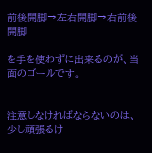前後開脚→左右開脚→右前後開脚

を手を使わずに出来るのが、当面のゴールです。


注意しなければならないのは、少し頑張るけ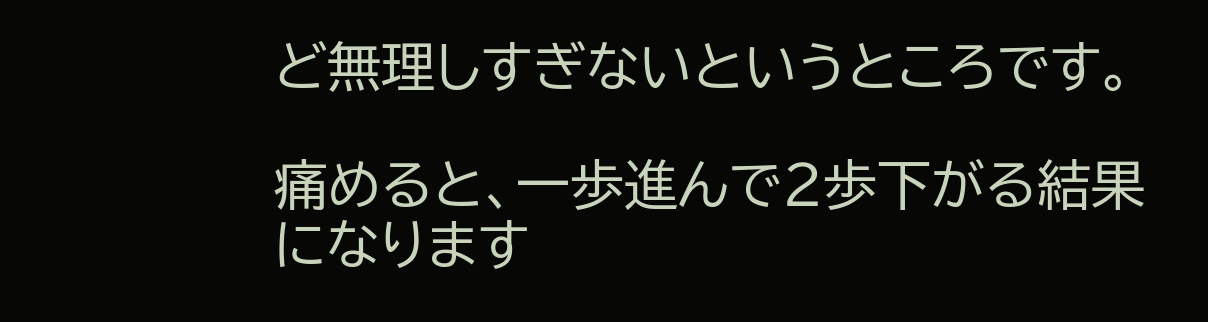ど無理しすぎないというところです。

痛めると、一歩進んで2歩下がる結果になります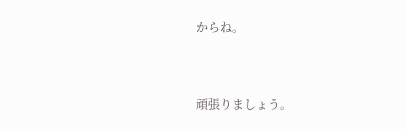からね。


頑張りましょう。